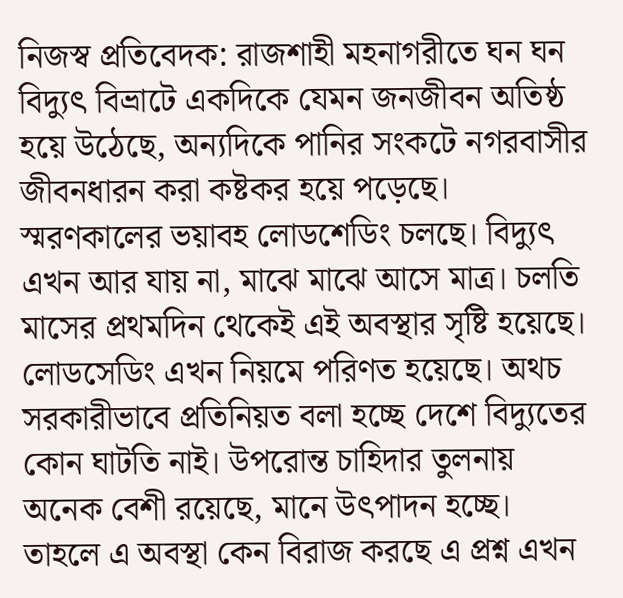নিজস্ব প্রতিবেদক: রাজশাহী মহনাগরীতে ঘন ঘন বিদ্যুৎ বিভ্রাটে একদিকে যেমন জনজীবন অতিষ্ঠ হয়ে উঠেছে, অন্যদিকে পানির সংকটে নগরবাসীর জীবনধারন করা কষ্টকর হয়ে পড়েছে। স্মরণকালের ভয়াবহ লোডশেডিং চলছে। বিদ্যুৎ এখন আর যায় না, মাঝে মাঝে আসে মাত্র। চলতি মাসের প্রথমদিন থেকেই এই অবস্থার সৃষ্টি হয়েছে। লোডসেডিং এখন নিয়মে পরিণত হয়েছে। অথচ সরকারীভাবে প্রতিনিয়ত বলা হচ্ছে দেশে বিদ্যুতের কোন ঘাটতি নাই। উপরোন্ত চাহিদার তুলনায় অনেক বেশী রয়েছে, মানে উৎপাদন হচ্ছে। তাহলে এ অবস্থা কেন বিরাজ করছে এ প্রশ্ন এখন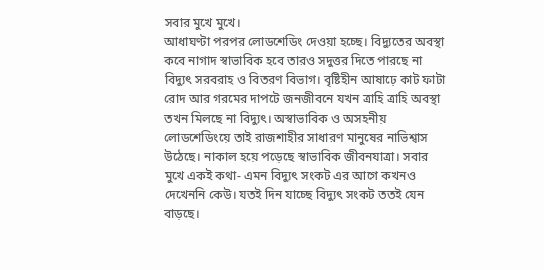সবার মুখে মুখে।
আধাঘণ্টা পরপর লোডশেডিং দেওয়া হচ্ছে। বিদ্যুতের অবস্থা কবে নাগাদ স্বাভাবিক হবে তারও সদুত্তর দিতে পারছে না বিদ্যুৎ সরবরাহ ও বিতরণ বিভাগ। বৃষ্টিহীন আষাঢ়ে কাট ফাটা রোদ আর গরমের দাপটে জনজীবনে যখন ত্রাহি ত্রাহি অবস্থা তখন মিলছে না বিদ্যুৎ। অস্বাভাবিক ও অসহনীয় লোডশেডিংয়ে তাই রাজশাহীর সাধারণ মানুষের নাভিশ্বাস উঠেছে। নাকাল হয়ে পড়েছে স্বাভাবিক জীবনযাত্রা। সবার মুখে একই কথা- এমন বিদ্যুৎ সংকট এর আগে কখনও দেখেননি কেউ। যতই দিন যাচ্ছে বিদ্যুৎ সংকট ততই যেন বাড়ছে।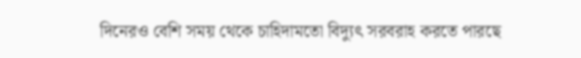দিনেরও বেশি সময় থেকে চাহিদামতো বিদ্যুৎ সরবরাহ করতে পারছে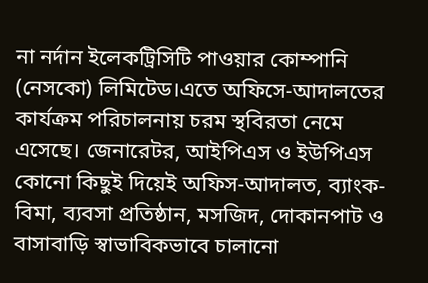না নর্দান ইলেকট্রিসিটি পাওয়ার কোম্পানি (নেসকো) লিমিটেড।এতে অফিসে-আদালতের কার্যক্রম পরিচালনায় চরম স্থবিরতা নেমে এসেছে। জেনারেটর, আইপিএস ও ইউপিএস কোনো কিছুই দিয়েই অফিস-আদালত, ব্যাংক-বিমা, ব্যবসা প্রতিষ্ঠান, মসজিদ, দোকানপাট ও বাসাবাড়ি স্বাভাবিকভাবে চালানো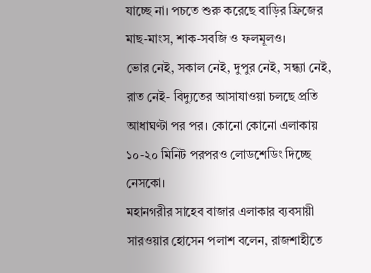যাচ্ছে না। পচতে শুরু করেছে বাড়ির ফ্রিজের মাছ-মাংস, শাক-সবজি ও ফলমূলও।
ভোর নেই, সকাল নেই, দুপুর নেই, সন্ধ্যা নেই, রাত নেই- বিদ্যুতের আসাযাওয়া চলছে প্রতি আধাঘণ্টা পর পর। কোনো কোনো এলাকায় ১০-২০ মিনিট পরপরও লোডশেডিং দিচ্ছে নেসকো।
মহানগরীর সাহেব বাজার এলাকার ব্যবসায়ী সারওয়ার হোসেন পলাশ বলেন, রাজশাহীতে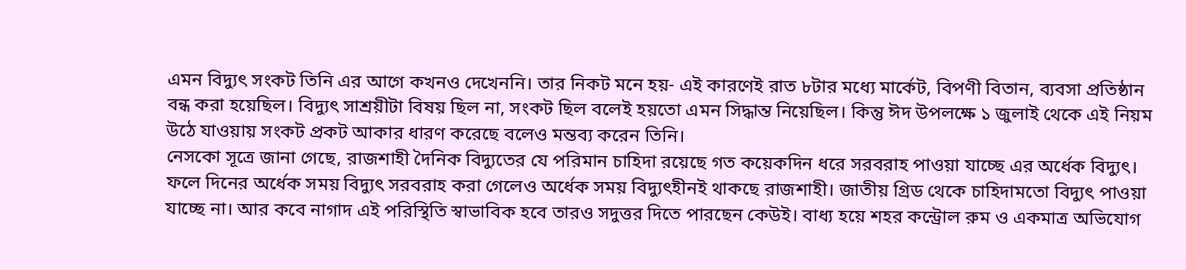এমন বিদ্যুৎ সংকট তিনি এর আগে কখনও দেখেননি। তার নিকট মনে হয়- এই কারণেই রাত ৮টার মধ্যে মার্কেট, বিপণী বিতান, ব্যবসা প্রতিষ্ঠান বন্ধ করা হয়েছিল। বিদ্যুৎ সাশ্রয়ীটা বিষয় ছিল না, সংকট ছিল বলেই হয়তো এমন সিদ্ধান্ত নিয়েছিল। কিন্তু ঈদ উপলক্ষে ১ জুলাই থেকে এই নিয়ম উঠে যাওয়ায় সংকট প্রকট আকার ধারণ করেছে বলেও মন্তব্য করেন তিনি।
নেসকো সূত্রে জানা গেছে, রাজশাহী দৈনিক বিদ্যুতের যে পরিমান চাহিদা রয়েছে গত কয়েকদিন ধরে সরবরাহ পাওয়া যাচ্ছে এর অর্ধেক বিদ্যুৎ। ফলে দিনের অর্ধেক সময় বিদ্যুৎ সরবরাহ করা গেলেও অর্ধেক সময় বিদ্যুৎহীনই থাকছে রাজশাহী। জাতীয় গ্রিড থেকে চাহিদামতো বিদ্যুৎ পাওয়া যাচ্ছে না। আর কবে নাগাদ এই পরিস্থিতি স্বাভাবিক হবে তারও সদুত্তর দিতে পারছেন কেউই। বাধ্য হয়ে শহর কন্ট্রোল রুম ও একমাত্র অভিযোগ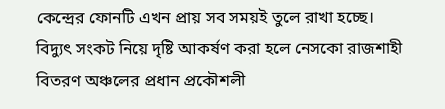কেন্দ্রের ফোনটি এখন প্রায় সব সময়ই তুলে রাখা হচ্ছে।
বিদ্যুৎ সংকট নিয়ে দৃষ্টি আকর্ষণ করা হলে নেসকো রাজশাহী বিতরণ অঞ্চলের প্রধান প্রকৌশলী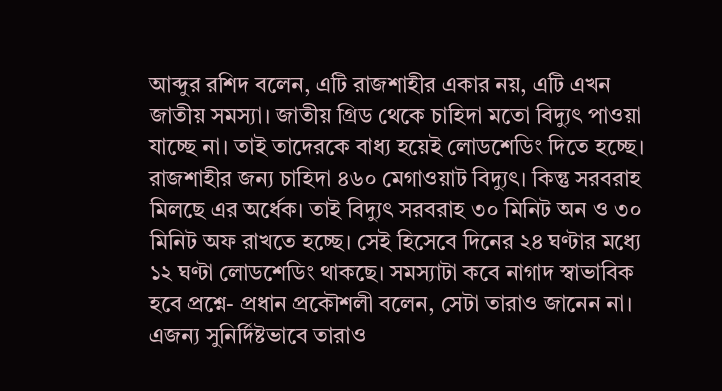আব্দুর রশিদ বলেন, এটি রাজশাহীর একার নয়, এটি এখন জাতীয় সমস্যা। জাতীয় গ্রিড থেকে চাহিদা মতো বিদ্যুৎ পাওয়া যাচ্ছে না। তাই তাদেরকে বাধ্য হয়েই লোডশেডিং দিতে হচ্ছে। রাজশাহীর জন্য চাহিদা ৪৬০ মেগাওয়াট বিদ্যুৎ। কিন্তু সরবরাহ মিলছে এর অর্ধেক। তাই বিদ্যুৎ সরবরাহ ৩০ মিনিট অন ও ৩০ মিনিট অফ রাখতে হচ্ছে। সেই হিসেবে দিনের ২৪ ঘণ্টার মধ্যে ১২ ঘণ্টা লোডশেডিং থাকছে। সমস্যাটা কবে নাগাদ স্বাভাবিক হবে প্রশ্নে- প্রধান প্রকৌশলী বলেন, সেটা তারাও জানেন না। এজন্য সুনির্দিষ্টভাবে তারাও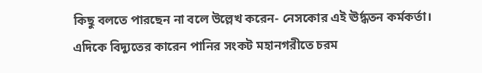কিছু বলতে পারছেন না বলে উল্লেখ করেন- নেসকোর এই ঊর্দ্ধতন কর্মকর্তা।
এদিকে বিদ্যুতের কারেন পানির সংকট মহানগরীতে চরম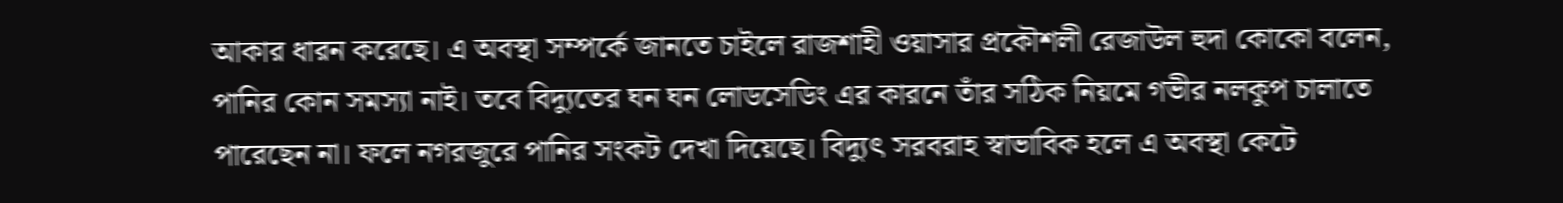আকার ধারন করেছে। এ অবস্থা সম্পর্কে জানতে চাইলে রাজশাহী ওয়াসার প্রকৌশলী রেজাউল হুদা কোকো বলেন, পানির কোন সমস্যা নাই। তবে বিদ্যুতের ঘন ঘন লোডসেডিং এর কারনে তাঁর সঠিক নিয়মে গভীর নলকুপ চালাতে পারেছেন না। ফলে নগরজুরে পানির সংকট দেখা দিয়েছে। বিদ্যুৎ সরবরাহ স্বাভাবিক হলে এ অবস্থা কেটে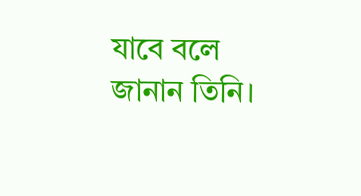যাবে বলে জানান তিনি।